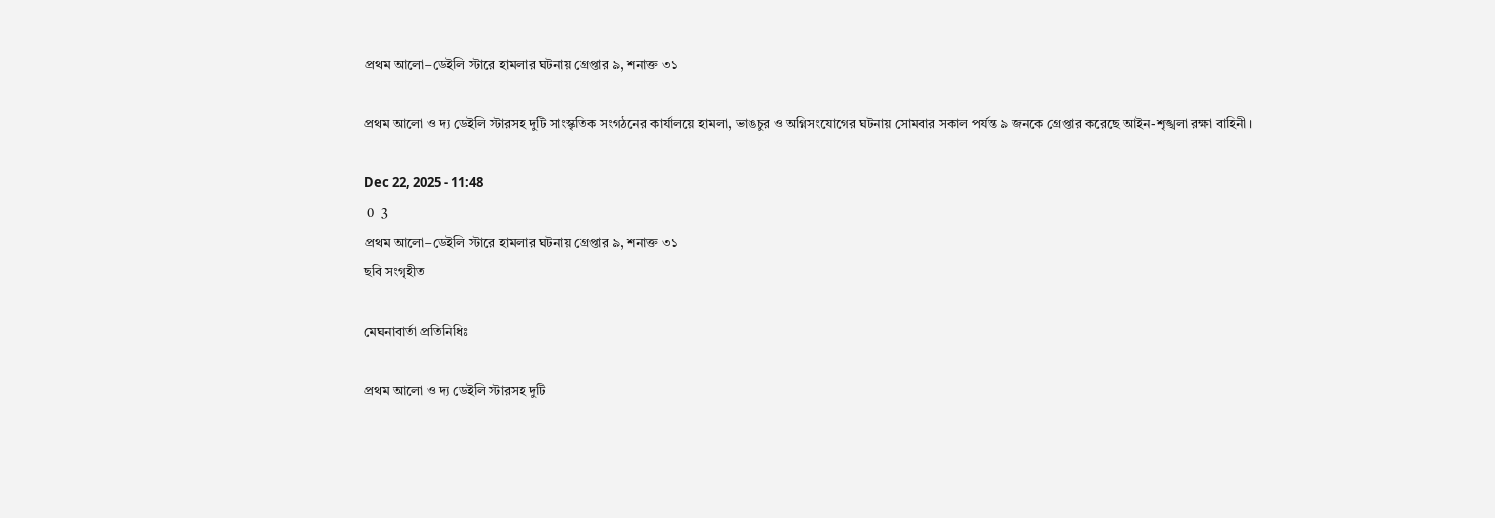প্রথম আলো–ডেইলি স্টারে হামলার ঘটনায় গ্রেপ্তার ৯, শনাক্ত ৩১

প্রথম আলো ও দ্য ডেইলি স্টারসহ দুটি সাংস্কৃতিক সংগঠনের কার্যালয়ে হামলা, ভাঙচুর ও অগ্নিসংযোগের ঘটনায় সোমবার সকাল পর্যন্ত ৯ জনকে গ্রেপ্তার করেছে আইন-শৃঙ্খলা রক্ষা বাহিনী।

Dec 22, 2025 - 11:48
 0  3
প্রথম আলো–ডেইলি স্টারে হামলার ঘটনায় গ্রেপ্তার ৯, শনাক্ত ৩১
ছবি সংগৃহীত

মেঘনাবার্তা প্রতিনিধিঃ

প্রথম আলো ও দ্য ডেইলি স্টারসহ দুটি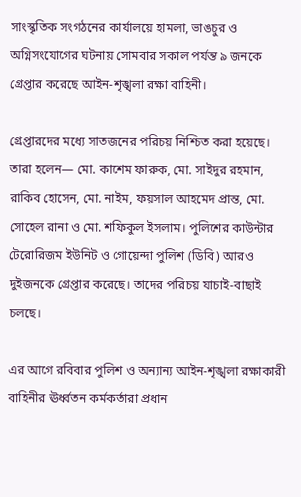সাংস্কৃতিক সংগঠনের কার্যালয়ে হামলা, ভাঙচুর ও অগ্নিসংযোগের ঘটনায় সোমবার সকাল পর্যন্ত ৯ জনকে গ্রেপ্তার করেছে আইন-শৃঙ্খলা রক্ষা বাহিনী।

গ্রেপ্তারদের মধ্যে সাতজনের পরিচয় নিশ্চিত করা হয়েছে। তারা হলেন— মো. কাশেম ফারুক, মো. সাইদুর রহমান, রাকিব হোসেন, মো. নাইম, ফয়সাল আহমেদ প্রান্ত, মো. সোহেল রানা ও মো. শফিকুল ইসলাম। পুলিশের কাউন্টার টেরোরিজম ইউনিট ও গোয়েন্দা পুলিশ (ডিবি) আরও দুইজনকে গ্রেপ্তার করেছে। তাদের পরিচয় যাচাই-বাছাই চলছে।

এর আগে রবিবার পুলিশ ও অন্যান্য আইন-শৃঙ্খলা রক্ষাকারী বাহিনীর ঊর্ধ্বতন কর্মকর্তারা প্রধান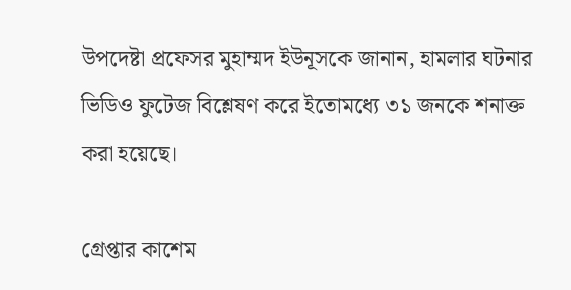উপদেষ্টা প্রফেসর মুহাম্মদ ইউনূসকে জানান, হামলার ঘটনার ভিডিও ফুটেজ বিশ্লেষণ করে ইতোমধ্যে ৩১ জনকে শনাক্ত করা হয়েছে।

গ্রেপ্তার কাশেম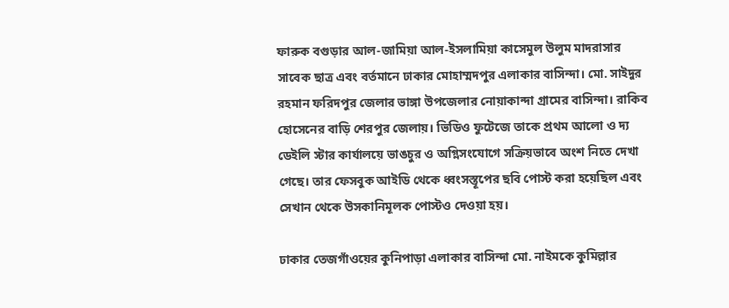ফারুক বগুড়ার আল-জামিয়া আল-ইসলামিয়া কাসেমুল উলুম মাদরাসার সাবেক ছাত্র এবং বর্তমানে ঢাকার মোহাম্মদপুর এলাকার বাসিন্দা। মো. সাইদুর রহমান ফরিদপুর জেলার ভাঙ্গা উপজেলার নোয়াকান্দা গ্রামের বাসিন্দা। রাকিব হোসেনের বাড়ি শেরপুর জেলায়। ভিডিও ফুটেজে তাকে প্রথম আলো ও দ্য ডেইলি স্টার কার্যালয়ে ভাঙচুর ও অগ্নিসংযোগে সক্রিয়ভাবে অংশ নিতে দেখা গেছে। তার ফেসবুক আইডি থেকে ধ্বংসস্তূপের ছবি পোস্ট করা হয়েছিল এবং সেখান থেকে উসকানিমূলক পোস্টও দেওয়া হয়।

ঢাকার তেজগাঁওয়ের কুনিপাড়া এলাকার বাসিন্দা মো. নাইমকে কুমিল্লার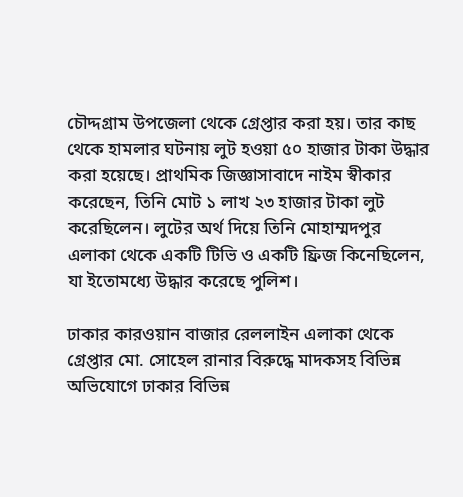চৌদ্দগ্রাম উপজেলা থেকে গ্রেপ্তার করা হয়। তার কাছ থেকে হামলার ঘটনায় লুট হওয়া ৫০ হাজার টাকা উদ্ধার করা হয়েছে। প্রাথমিক জিজ্ঞাসাবাদে নাইম স্বীকার করেছেন, তিনি মোট ১ লাখ ২৩ হাজার টাকা লুট করেছিলেন। লুটের অর্থ দিয়ে তিনি মোহাম্মদপুর এলাকা থেকে একটি টিভি ও একটি ফ্রিজ কিনেছিলেন, যা ইতোমধ্যে উদ্ধার করেছে পুলিশ।

ঢাকার কারওয়ান বাজার রেললাইন এলাকা থেকে গ্রেপ্তার মো. সোহেল রানার বিরুদ্ধে মাদকসহ বিভিন্ন অভিযোগে ঢাকার বিভিন্ন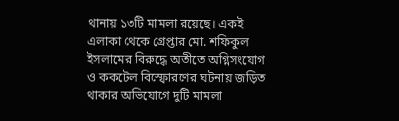থানায় ১৩টি মামলা রয়েছে। একই এলাকা থেকে গ্রেপ্তার মো. শফিকুল ইসলামের বিরুদ্ধে অতীতে অগ্নিসংযোগ ও ককটেল বিস্ফোরণের ঘটনায় জড়িত থাকার অভিযোগে দুটি মামলা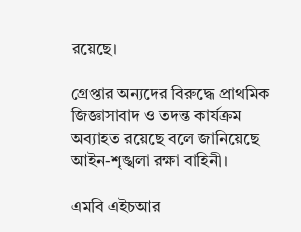রয়েছে।

গ্রেপ্তার অন্যদের বিরুদ্ধে প্রাথমিক জিজ্ঞাসাবাদ ও তদন্ত কার্যক্রম অব্যাহত রয়েছে বলে জানিয়েছে আইন-শৃঙ্খলা রক্ষা বাহিনী।

এমবি এইচআর